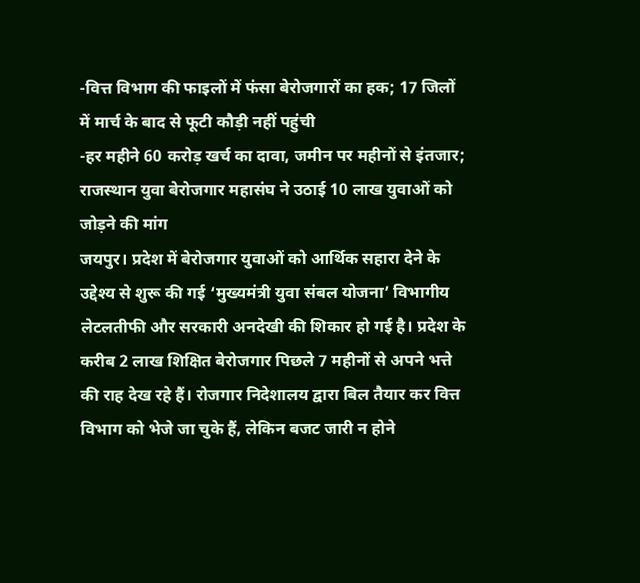-वित्त विभाग की फाइलों में फंसा बेरोजगारों का हक; 17 जिलों में मार्च के बाद से फूटी कौड़ी नहीं पहुंची
-हर महीने 60 करोड़ खर्च का दावा, जमीन पर महीनों से इंतजार; राजस्थान युवा बेरोजगार महासंघ ने उठाई 10 लाख युवाओं को जोड़ने की मांग
जयपुर। प्रदेश में बेरोजगार युवाओं को आर्थिक सहारा देने के उद्देश्य से शुरू की गई ‘मुख्यमंत्री युवा संबल योजना’ विभागीय लेटलतीफी और सरकारी अनदेखी की शिकार हो गई है। प्रदेश के करीब 2 लाख शिक्षित बेरोजगार पिछले 7 महीनों से अपने भत्ते की राह देख रहे हैं। रोजगार निदेशालय द्वारा बिल तैयार कर वित्त विभाग को भेजे जा चुके हैं, लेकिन बजट जारी न होने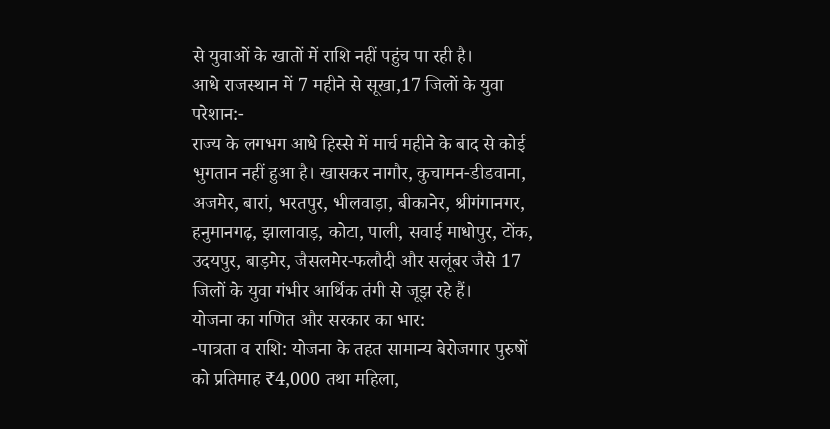से युवाओं के खातों में राशि नहीं पहुंच पा रही है।
आधे राजस्थान में 7 महीने से सूखा,17 जिलों के युवा परेशान:-
राज्य के लगभग आधे हिस्से में मार्च महीने के बाद से कोई भुगतान नहीं हुआ है। खासकर नागौर, कुचामन-डीडवाना, अजमेर, बारां, भरतपुर, भीलवाड़ा, बीकानेर, श्रीगंगानगर, हनुमानगढ़, झालावाड़, कोटा, पाली, सवाई माधोपुर, टोंक, उदयपुर, बाड़मेर, जैसलमेर-फलौदी और सलूंबर जैसे 17 जिलों के युवा गंभीर आर्थिक तंगी से जूझ रहे हैं।
योजना का गणित और सरकार का भार:
-पात्रता व राशि: योजना के तहत सामान्य बेरोजगार पुरुषों को प्रतिमाह ₹4,000 तथा महिला,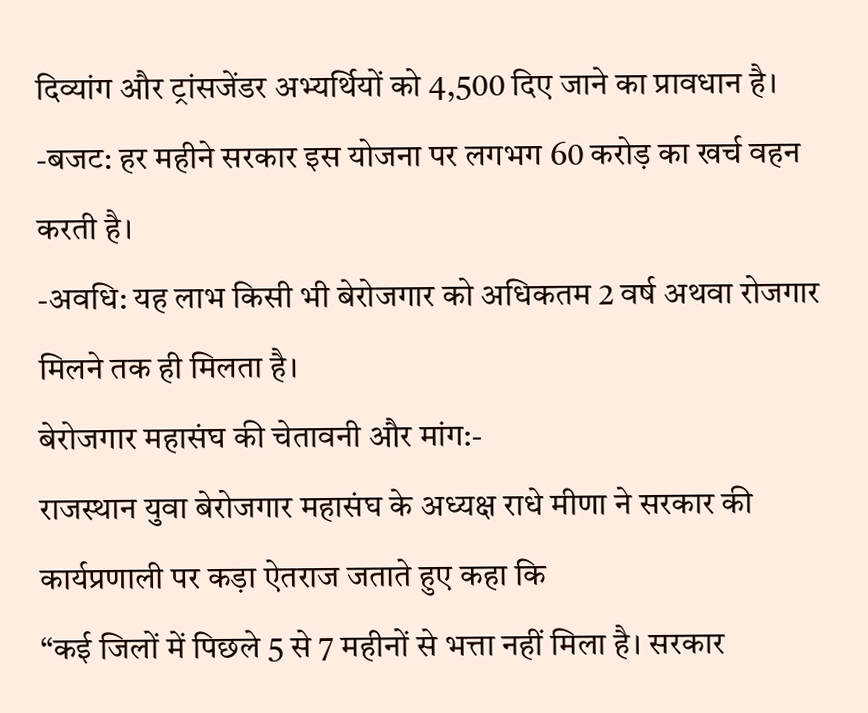दिव्यांग और ट्रांसजेंडर अभ्यर्थियों को 4,500 दिए जाने का प्रावधान है।
-बजट: हर महीने सरकार इस योजना पर लगभग 60 करोड़ का खर्च वहन करती है।
-अवधि: यह लाभ किसी भी बेरोजगार को अधिकतम 2 वर्ष अथवा रोजगार मिलने तक ही मिलता है।
बेरोजगार महासंघ की चेतावनी और मांग:-
राजस्थान युवा बेरोजगार महासंघ के अध्यक्ष राधे मीणा ने सरकार की कार्यप्रणाली पर कड़ा ऐतराज जताते हुए कहा कि
“कई जिलों में पिछले 5 से 7 महीनों से भत्ता नहीं मिला है। सरकार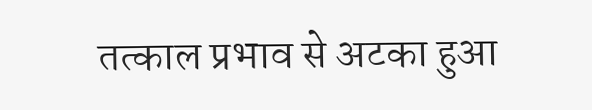तत्काल प्रभाव से अटका हुआ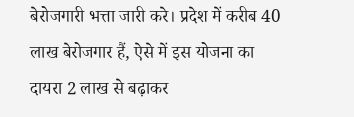बेरोजगारी भत्ता जारी करे। प्रदेश में करीब 40 लाख बेरोजगार हैं, ऐसे में इस योजना का दायरा 2 लाख से बढ़ाकर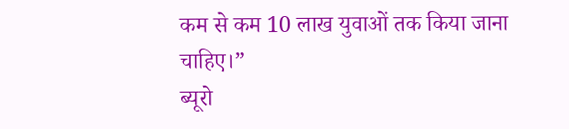कम से कम 10 लाख युवाओं तक किया जाना चाहिए।”
ब्यूरो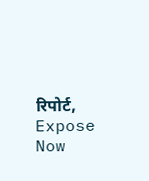रिपोर्ट, Expose Now